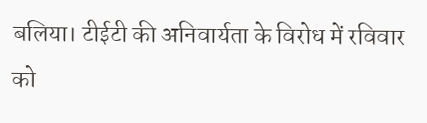बलिया। टीईटी की अनिवार्यता के विरोध में रविवार को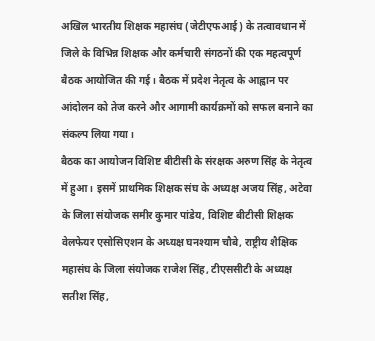अखिल भारतीय शिक्षक महासंघ (जेटीएफआई) के तत्वावधान में जिले के विभिन्न शिक्षक और कर्मचारी संगठनों की एक महत्वपूर्ण बैठक आयोजित की गई। बैठक में प्रदेश नेतृत्व के आह्वान पर आंदोलन को तेज करने और आगामी कार्यक्रमों को सफल बनाने का संकल्प लिया गया।
बैठक का आयोजन विशिष्ट बीटीसी के संरक्षक अरुण सिंह के नेतृत्व में हुआ। इसमें प्राथमिक शिक्षक संघ के अध्यक्ष अजय सिंह, अटेवा के जिला संयोजक समीर कुमार पांडेय, विशिष्ट बीटीसी शिक्षक वेलफेयर एसोसिएशन के अध्यक्ष घनश्याम चौबे, राष्ट्रीय शैक्षिक महासंघ के जिला संयोजक राजेश सिंह, टीएससीटी के अध्यक्ष सतीश सिंह,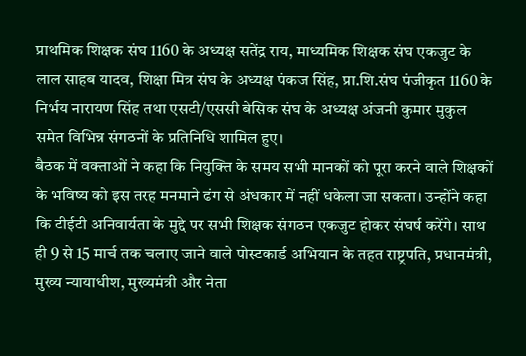प्राथमिक शिक्षक संघ 1160 के अध्यक्ष सतेंद्र राय, माध्यमिक शिक्षक संघ एकजुट के लाल साहब यादव, शिक्षा मित्र संघ के अध्यक्ष पंकज सिंह, प्रा.शि.संघ पंजीकृत 1160 के निर्भय नारायण सिंह तथा एसटी/एससी बेसिक संघ के अध्यक्ष अंजनी कुमार मुकुल समेत विभिन्न संगठनों के प्रतिनिधि शामिल हुए।
बैठक में वक्ताओं ने कहा कि नियुक्ति के समय सभी मानकों को पूरा करने वाले शिक्षकों के भविष्य को इस तरह मनमाने ढंग से अंधकार में नहीं धकेला जा सकता। उन्होंने कहा कि टीईटी अनिवार्यता के मुद्दे पर सभी शिक्षक संगठन एकजुट होकर संघर्ष करेंगे। साथ ही 9 से 15 मार्च तक चलाए जाने वाले पोस्टकार्ड अभियान के तहत राष्ट्रपति, प्रधानमंत्री, मुख्य न्यायाधीश, मुख्यमंत्री और नेता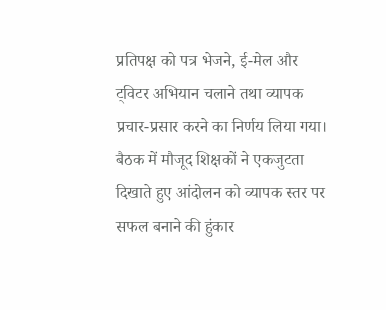प्रतिपक्ष को पत्र भेजने, ई-मेल और ट्विटर अभियान चलाने तथा व्यापक प्रचार-प्रसार करने का निर्णय लिया गया।
बैठक में मौजूद शिक्षकों ने एकजुटता दिखाते हुए आंदोलन को व्यापक स्तर पर सफल बनाने की हुंकार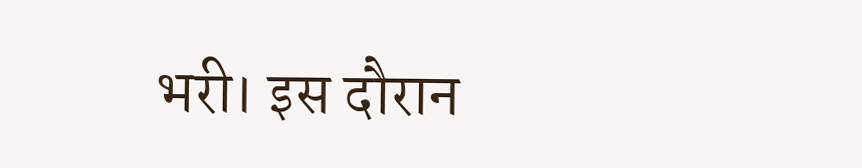भरी। इस दौरान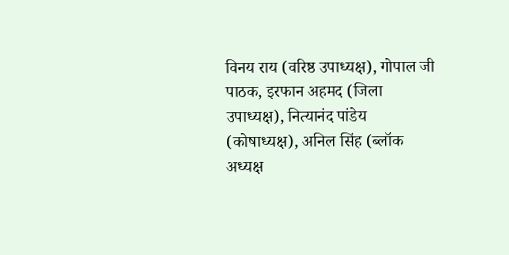विनय राय (वरिष्ठ उपाध्यक्ष), गोपाल जी पाठक, इरफान अहमद (जिला उपाध्यक्ष), नित्यानंद पांडेय (कोषाध्यक्ष), अनिल सिंह (ब्लॉक अध्यक्ष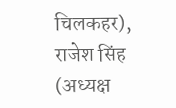चिलकहर), राजेश सिंह (अध्यक्ष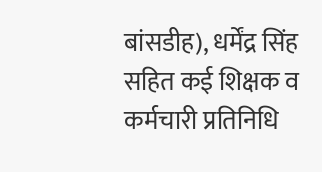बांसडीह), धर्मेंद्र सिंह सहित कई शिक्षक व कर्मचारी प्रतिनिधि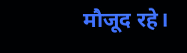मौजूद रहे।